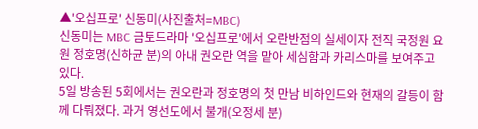▲'오십프로' 신동미(사진출처=MBC)
신동미는 MBC 금토드라마 '오십프로'에서 오란반점의 실세이자 전직 국정원 요원 정호명(신하균 분)의 아내 권오란 역을 맡아 세심함과 카리스마를 보여주고 있다.
5일 방송된 5회에서는 권오란과 정호명의 첫 만남 비하인드와 현재의 갈등이 함께 다뤄졌다. 과거 영선도에서 불개(오정세 분)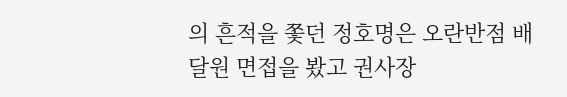의 흔적을 쫓던 정호명은 오란반점 배달원 면접을 봤고 권사장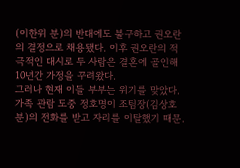(이한위 분)의 반대에도 불구하고 권오란의 결정으로 채용됐다. 이후 권오란의 적극적인 대시로 두 사람은 결혼에 골인해 10년간 가정을 꾸려왔다.
그러나 현재 이들 부부는 위기를 맞았다. 가족 관람 도중 정호명이 조팀장(김상호 분)의 전화를 받고 자리를 이탈했기 때문.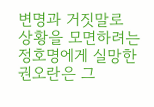변명과 거짓말로 상황을 모면하려는 정호명에게 실망한 권오란은 그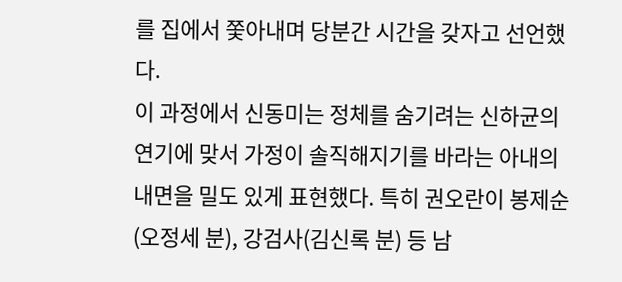를 집에서 쫓아내며 당분간 시간을 갖자고 선언했다.
이 과정에서 신동미는 정체를 숨기려는 신하균의 연기에 맞서 가정이 솔직해지기를 바라는 아내의 내면을 밀도 있게 표현했다. 특히 권오란이 봉제순(오정세 분), 강검사(김신록 분) 등 남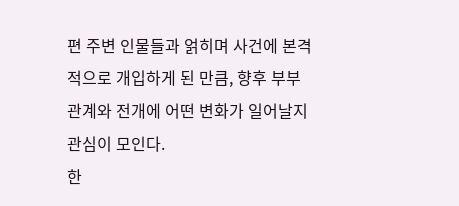편 주변 인물들과 얽히며 사건에 본격적으로 개입하게 된 만큼, 향후 부부 관계와 전개에 어떤 변화가 일어날지 관심이 모인다.
한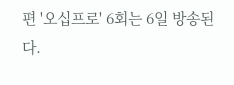편 '오십프로' 6회는 6일 방송된다.